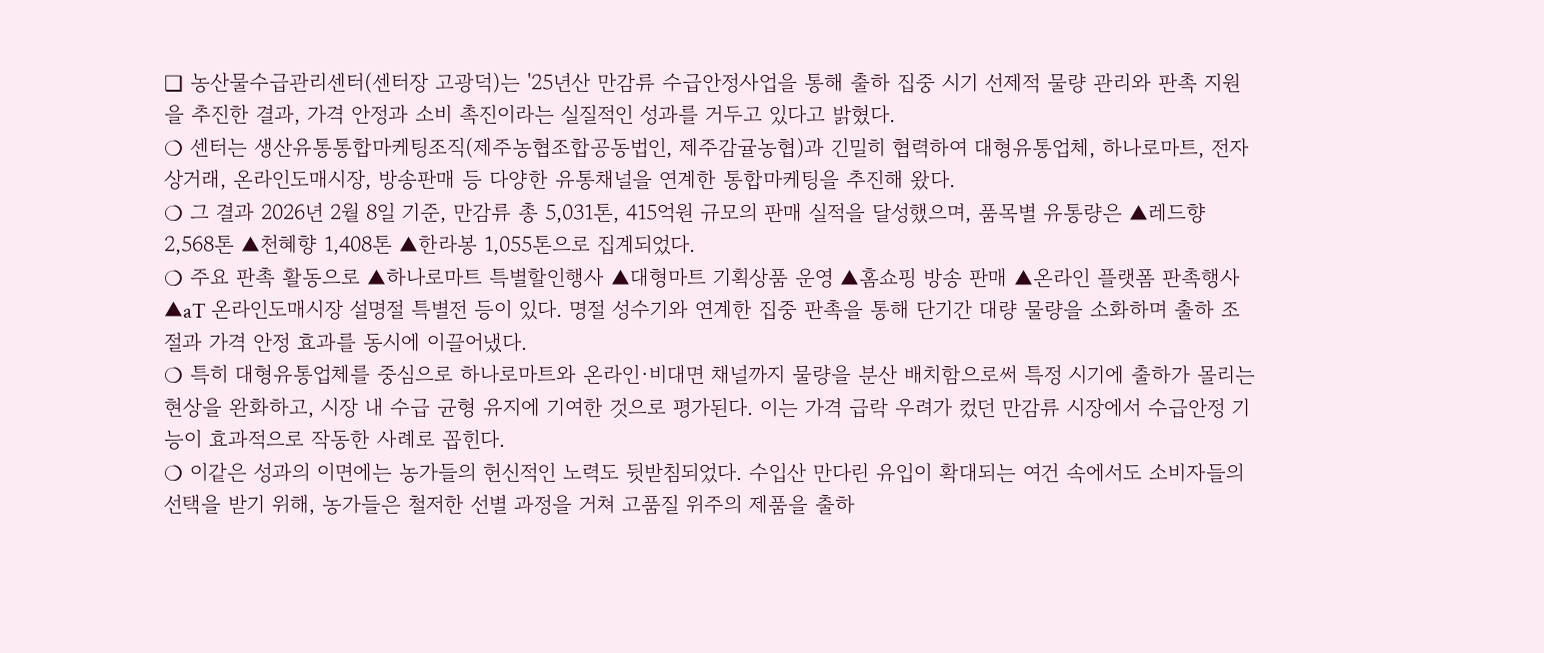❑ 농산물수급관리센터(센터장 고광덕)는 '25년산 만감류 수급안정사업을 통해 출하 집중 시기 선제적 물량 관리와 판촉 지원을 추진한 결과, 가격 안정과 소비 촉진이라는 실질적인 성과를 거두고 있다고 밝혔다.
❍ 센터는 생산유통통합마케팅조직(제주농협조합공동법인, 제주감귤농협)과 긴밀히 협력하여 대형유통업체, 하나로마트, 전자상거래, 온라인도매시장, 방송판매 등 다양한 유통채널을 연계한 통합마케팅을 추진해 왔다.
❍ 그 결과 2026년 2월 8일 기준, 만감류 총 5,031톤, 415억원 규모의 판매 실적을 달성했으며, 품목별 유통량은 ▲레드향 2,568톤 ▲천혜향 1,408톤 ▲한라봉 1,055톤으로 집계되었다.
❍ 주요 판촉 활동으로 ▲하나로마트 특별할인행사 ▲대형마트 기획상품 운영 ▲홈쇼핑 방송 판매 ▲온라인 플랫폼 판촉행사 ▲aT 온라인도매시장 설명절 특별전 등이 있다. 명절 성수기와 연계한 집중 판촉을 통해 단기간 대량 물량을 소화하며 출하 조절과 가격 안정 효과를 동시에 이끌어냈다.
❍ 특히 대형유통업체를 중심으로 하나로마트와 온라인·비대면 채널까지 물량을 분산 배치함으로써 특정 시기에 출하가 몰리는 현상을 완화하고, 시장 내 수급 균형 유지에 기여한 것으로 평가된다. 이는 가격 급락 우려가 컸던 만감류 시장에서 수급안정 기능이 효과적으로 작동한 사례로 꼽힌다.
❍ 이같은 성과의 이면에는 농가들의 헌신적인 노력도 뒷받침되었다. 수입산 만다린 유입이 확대되는 여건 속에서도 소비자들의 선택을 받기 위해, 농가들은 철저한 선별 과정을 거쳐 고품질 위주의 제품을 출하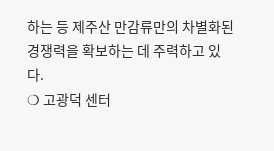하는 등 제주산 만감류만의 차별화된 경쟁력을 확보하는 데 주력하고 있다.
❍ 고광덕 센터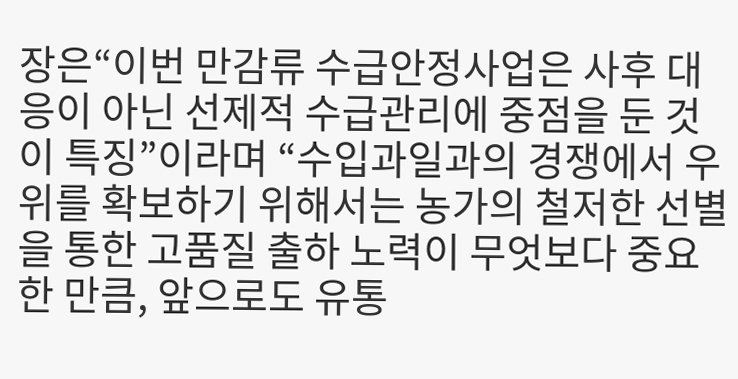장은“이번 만감류 수급안정사업은 사후 대응이 아닌 선제적 수급관리에 중점을 둔 것이 특징”이라며 “수입과일과의 경쟁에서 우위를 확보하기 위해서는 농가의 철저한 선별을 통한 고품질 출하 노력이 무엇보다 중요한 만큼, 앞으로도 유통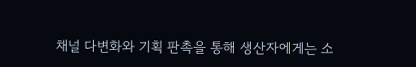채널 다변화와 기획 판촉을 통해 생산자에게는 소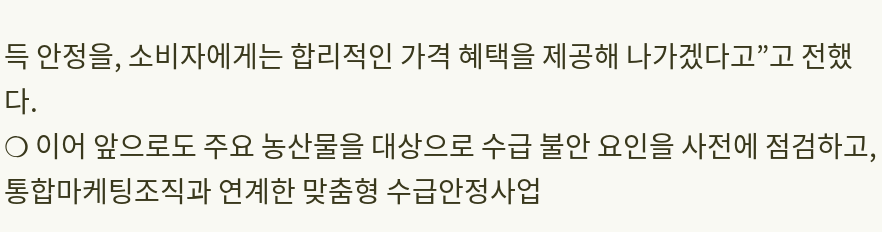득 안정을, 소비자에게는 합리적인 가격 혜택을 제공해 나가겠다고”고 전했다.
❍ 이어 앞으로도 주요 농산물을 대상으로 수급 불안 요인을 사전에 점검하고, 통합마케팅조직과 연계한 맞춤형 수급안정사업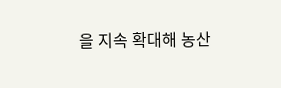을 지속 확대해 농산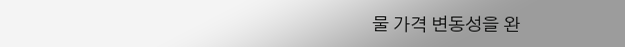물 가격 변동성을 완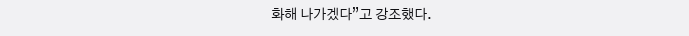화해 나가겠다”고 강조했다.